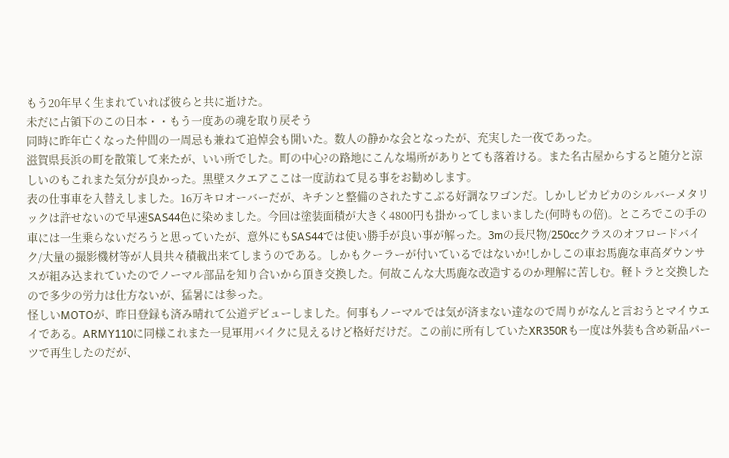もう20年早く生まれていれば彼らと共に逝けた。
未だに占領下のこの日本・・もう一度あの魂を取り戻そう
同時に昨年亡くなった仲間の一周忌も兼ねて追悼会も開いた。数人の静かな会となったが、充実した一夜であった。
滋賀県長浜の町を散策して来たが、いい所でした。町の中心?の路地にこんな場所がありとても落着ける。また名古屋からすると随分と涼しいのもこれまた気分が良かった。黒壁スクエアここは一度訪ねて見る事をお勧めします。
表の仕事車を入替えしました。16万キロオーバーだが、キチンと整備のされたすこぶる好調なワゴンだ。しかしピカピカのシルバーメタリックは許せないので早速SAS44色に染めました。今回は塗装面積が大きく4800円も掛かってしまいました(何時もの倍)。ところでこの手の車には一生乗らないだろうと思っていたが、意外にもSAS44では使い勝手が良い事が解った。3mの長尺物/250ccクラスのオフロードバイク/大量の撮影機材等が人員共々積載出来てしまうのである。しかもクーラーが付いているではないか!しかしこの車お馬鹿な車高ダウンサスが組み込まれていたのでノーマル部品を知り合いから頂き交換した。何故こんな大馬鹿な改造するのか理解に苦しむ。軽トラと交換したので多少の労力は仕方ないが、猛暑には参った。
怪しいMOTOが、昨日登録も済み晴れて公道デビューしました。何事もノーマルでは気が済まない達なので周りがなんと言おうとマイウエイである。ARMY110に同様これまた一見軍用バイクに見えるけど格好だけだ。この前に所有していたXR350Rも一度は外装も含め新品パーツで再生したのだが、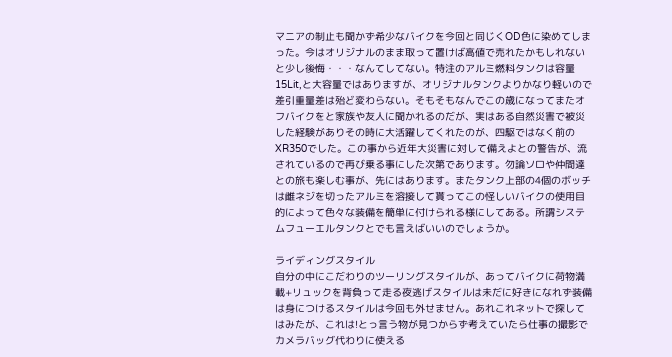マニアの制止も聞かず希少なバイクを今回と同じくOD色に染めてしまった。今はオリジナルのまま取って置けば高値で売れたかもしれないと少し後悔・・・なんてしてない。特注のアルミ燃料タンクは容量15Lit,と大容量ではありますが、オリジナルタンクよりかなり軽いので差引重量差は殆ど変わらない。そもそもなんでこの歳になってまたオフバイクをと家族や友人に聞かれるのだが、実はある自然災害で被災した経験がありその時に大活躍してくれたのが、四駆ではなく前のXR350でした。この事から近年大災害に対して備えよとの警告が、流されているので再び乗る事にした次第であります。勿論ソロや仲間達との旅も楽しむ事が、先にはあります。またタンク上部の4個のボッチは雌ネジを切ったアルミを溶接して貰ってこの怪しいバイクの使用目的によって色々な装備を簡単に付けられる様にしてある。所謂システムフューエルタンクとでも言えばいいのでしょうか。

ライディングスタイル
自分の中にこだわりのツーリングスタイルが、あってバイクに荷物満載+リュックを背負って走る夜逃げスタイルは未だに好きになれず装備は身につけるスタイルは今回も外せません。あれこれネットで探してはみたが、これは!とっ言う物が見つからず考えていたら仕事の撮影でカメラバッグ代わりに使える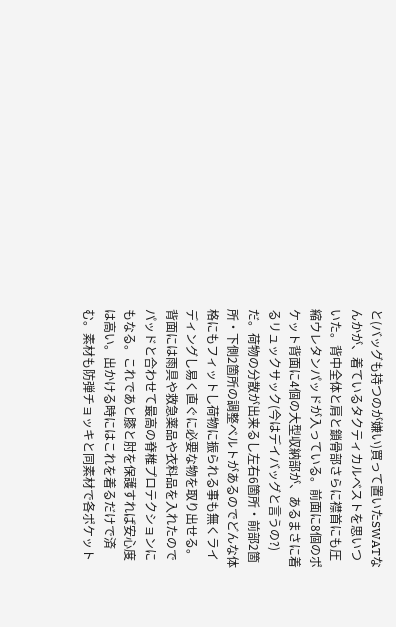と(バッグも持つのが嫌い)買って置いたSWATなんかが、着ているタクティカルベストを思いついた。背中全体と肩と鎖骨部さらに襟首にも圧縮ウレタンパッドが入っている。前面に8個のポケット背面に4個の大型収納部が、あるまさに着るリュックサック(今はデイバッグと言うの?)だ。荷物の分散が出来るし左右6箇所・前部2箇所・下側2箇所の調整ベルトがあるのでどんな体格にもフィットし荷物に振られる事も無くライディングし易く直ぐに必要な物を取り出せる。背面には雨具や救急薬品や衣料品を入れたのでパッドと合わせて最高の脊椎プロテクションにもなる。これであと膝と肘を保護すれば安心度は高い。出かける時にはこれを着るだけで済む。素材も防弾チョッキと同素材で各ポケット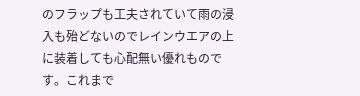のフラップも工夫されていて雨の浸入も殆どないのでレインウエアの上に装着しても心配無い優れものです。これまで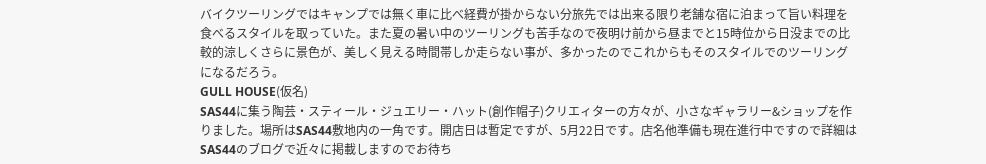バイクツーリングではキャンプでは無く車に比べ経費が掛からない分旅先では出来る限り老舗な宿に泊まって旨い料理を食べるスタイルを取っていた。また夏の暑い中のツーリングも苦手なので夜明け前から昼までと15時位から日没までの比較的涼しくさらに景色が、美しく見える時間帯しか走らない事が、多かったのでこれからもそのスタイルでのツーリングになるだろう。
GULL HOUSE(仮名)
SAS44に集う陶芸・スティール・ジュエリー・ハット(創作帽子)クリエィターの方々が、小さなギャラリー&ショップを作りました。場所はSAS44敷地内の一角です。開店日は暫定ですが、5月22日です。店名他準備も現在進行中ですので詳細はSAS44のブログで近々に掲載しますのでお待ち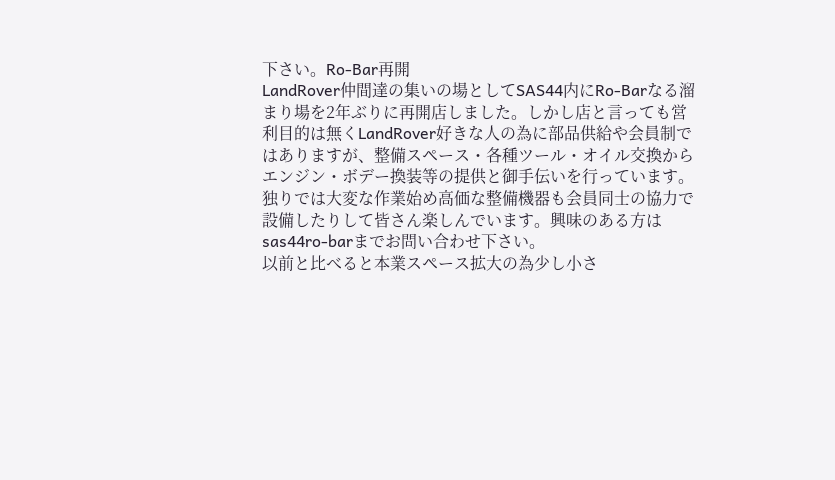下さい。Ro-Bar再開
LandRover仲間達の集いの場としてSAS44内にRo-Barなる溜まり場を2年ぶりに再開店しました。しかし店と言っても営利目的は無くLandRover好きな人の為に部品供給や会員制ではありますが、整備スペース・各種ツール・オイル交換からエンジン・ボデー換装等の提供と御手伝いを行っています。独りでは大変な作業始め高価な整備機器も会員同士の協力で設備したりして皆さん楽しんでいます。興味のある方はsas44ro-barまでお問い合わせ下さい。
以前と比べると本業スペース拡大の為少し小さ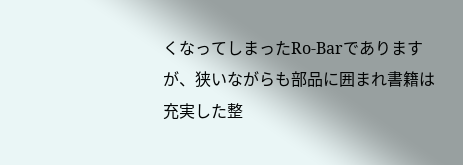くなってしまったRo-Barでありますが、狭いながらも部品に囲まれ書籍は充実した整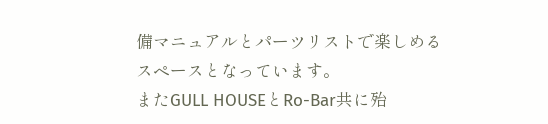備マニュアルとパーツリストで楽しめるスペースとなっています。
またGULL HOUSEとRo-Bar共に殆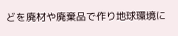どを廃材や廃棄品で作り地球環境に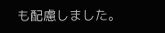も配慮しました。